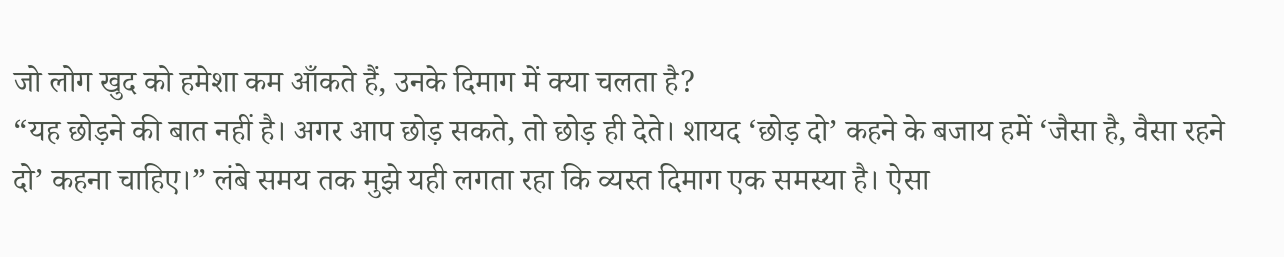जो लोग खुद को हमेशा कम आँकते हैं, उनके दिमाग में क्या चलता है?
“यह छोड़ने की बात नहीं है। अगर आप छोड़ सकते, तो छोड़ ही देते। शायद ‘छोड़ दो’ कहने के बजाय हमें ‘जैसा है, वैसा रहने दो’ कहना चाहिए।” लंबे समय तक मुझे यही लगता रहा कि व्यस्त दिमाग एक समस्या है। ऐसा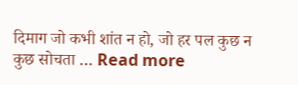दिमाग जो कभी शांत न हो, जो हर पल कुछ न कुछ सोचता … Read more